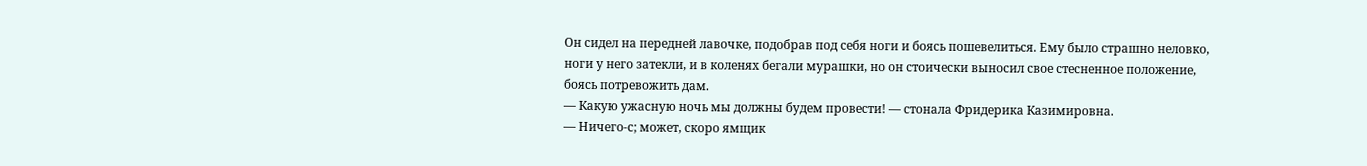Он сидел на передней лавочке, подобрав под себя ноги и боясь пошевелиться. Ему было страшно неловко, ноги у него затекли, и в коленях бегали мурашки, но он стоически выносил свое стесненное положение, боясь потревожить дам.
— Какую ужасную ночь мы должны будем провести! — стонала Фридерика Казимировна.
— Ничего-с; может, скоро ямщик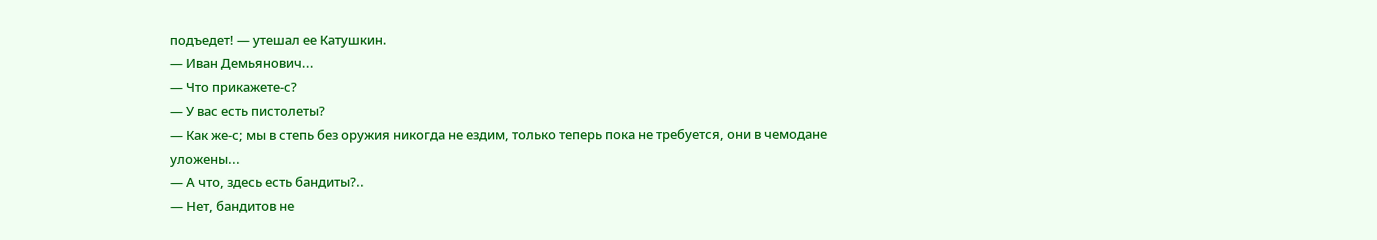подъедет! — утешал ее Катушкин.
— Иван Демьянович...
— Что прикажете-с?
— У вас есть пистолеты?
— Как же-с; мы в степь без оружия никогда не ездим, только теперь пока не требуется, они в чемодане уложены...
— А что, здесь есть бандиты?..
— Нет, бандитов не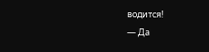водится!
— Да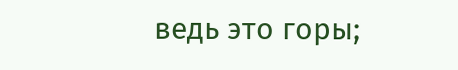ведь это горы;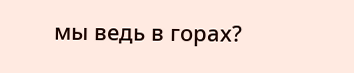мы ведь в горах?